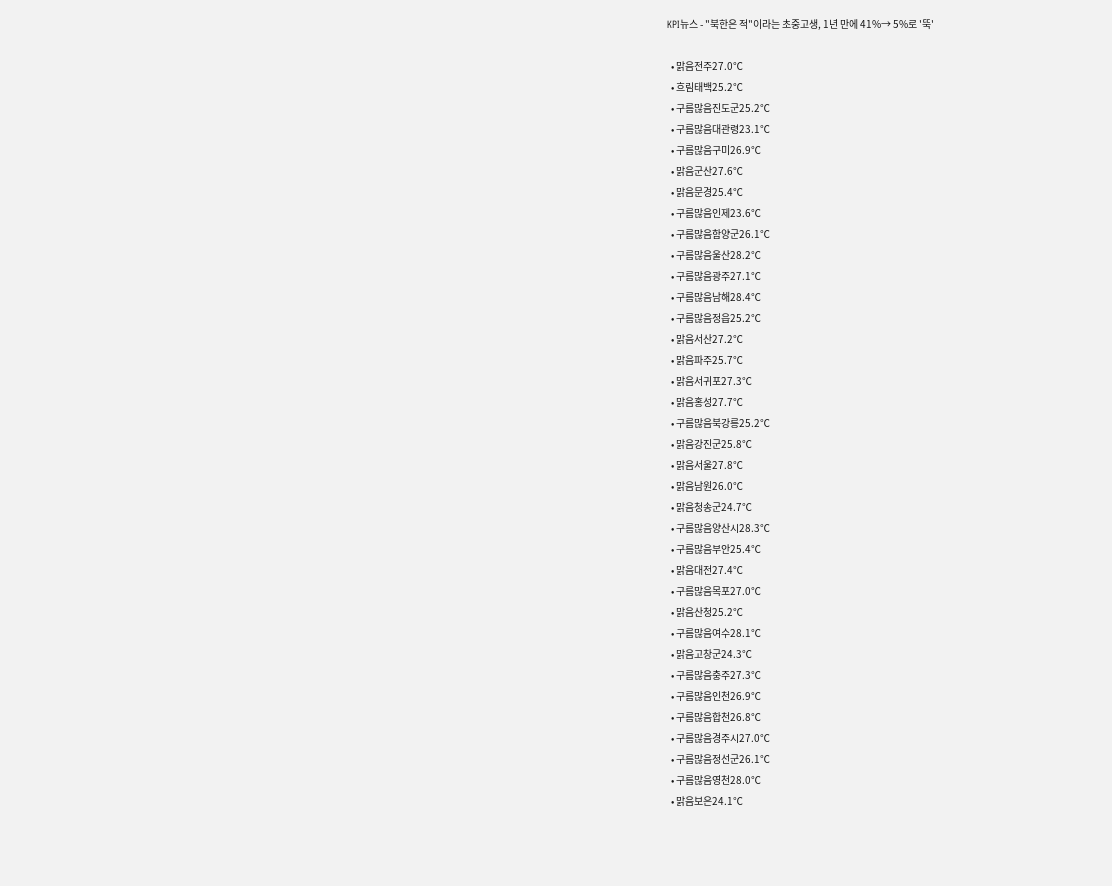KPI뉴스 - "북한은 적"이라는 초중고생, 1년 만에 41%→ 5%로 '뚝'

  • 맑음전주27.0℃
  • 흐림태백25.2℃
  • 구름많음진도군25.2℃
  • 구름많음대관령23.1℃
  • 구름많음구미26.9℃
  • 맑음군산27.6℃
  • 맑음문경25.4℃
  • 구름많음인제23.6℃
  • 구름많음함양군26.1℃
  • 구름많음울산28.2℃
  • 구름많음광주27.1℃
  • 구름많음남해28.4℃
  • 구름많음정읍25.2℃
  • 맑음서산27.2℃
  • 맑음파주25.7℃
  • 맑음서귀포27.3℃
  • 맑음홍성27.7℃
  • 구름많음북강릉25.2℃
  • 맑음강진군25.8℃
  • 맑음서울27.8℃
  • 맑음남원26.0℃
  • 맑음청송군24.7℃
  • 구름많음양산시28.3℃
  • 구름많음부안25.4℃
  • 맑음대전27.4℃
  • 구름많음목포27.0℃
  • 맑음산청25.2℃
  • 구름많음여수28.1℃
  • 맑음고창군24.3℃
  • 구름많음충주27.3℃
  • 구름많음인천26.9℃
  • 구름많음합천26.8℃
  • 구름많음경주시27.0℃
  • 구름많음정선군26.1℃
  • 구름많음영천28.0℃
  • 맑음보은24.1℃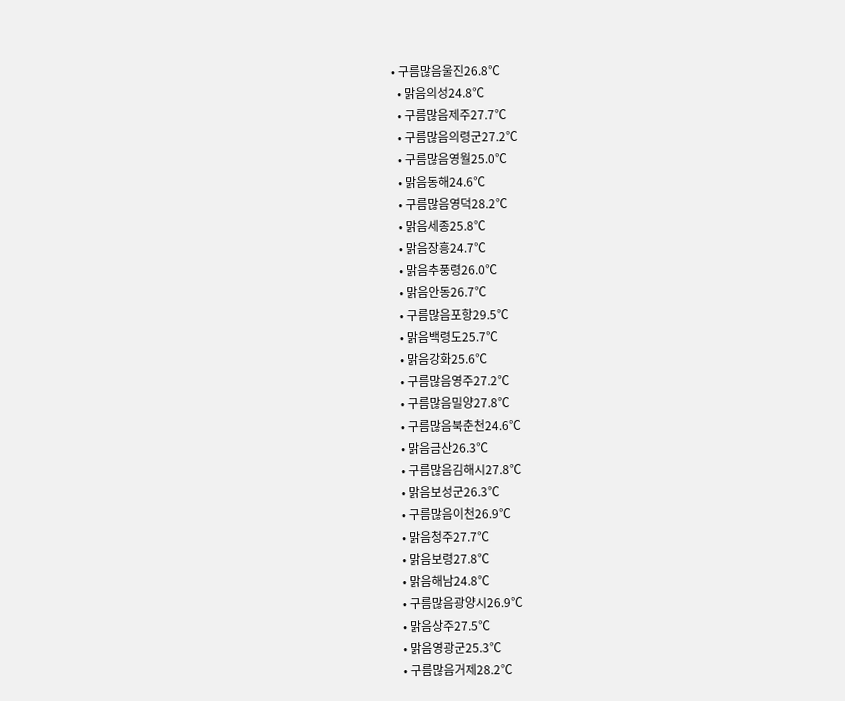• 구름많음울진26.8℃
  • 맑음의성24.8℃
  • 구름많음제주27.7℃
  • 구름많음의령군27.2℃
  • 구름많음영월25.0℃
  • 맑음동해24.6℃
  • 구름많음영덕28.2℃
  • 맑음세종25.8℃
  • 맑음장흥24.7℃
  • 맑음추풍령26.0℃
  • 맑음안동26.7℃
  • 구름많음포항29.5℃
  • 맑음백령도25.7℃
  • 맑음강화25.6℃
  • 구름많음영주27.2℃
  • 구름많음밀양27.8℃
  • 구름많음북춘천24.6℃
  • 맑음금산26.3℃
  • 구름많음김해시27.8℃
  • 맑음보성군26.3℃
  • 구름많음이천26.9℃
  • 맑음청주27.7℃
  • 맑음보령27.8℃
  • 맑음해남24.8℃
  • 구름많음광양시26.9℃
  • 맑음상주27.5℃
  • 맑음영광군25.3℃
  • 구름많음거제28.2℃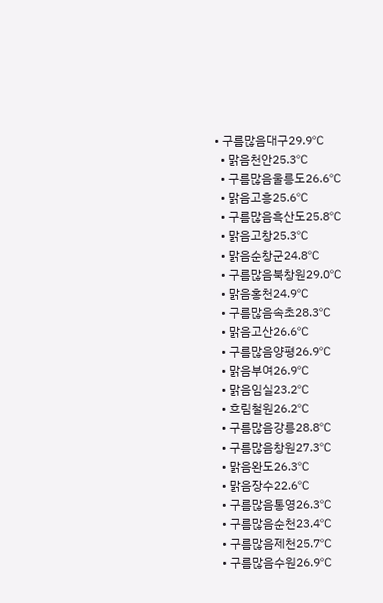• 구름많음대구29.9℃
  • 맑음천안25.3℃
  • 구름많음울릉도26.6℃
  • 맑음고흥25.6℃
  • 구름많음흑산도25.8℃
  • 맑음고창25.3℃
  • 맑음순창군24.8℃
  • 구름많음북창원29.0℃
  • 맑음홍천24.9℃
  • 구름많음속초28.3℃
  • 맑음고산26.6℃
  • 구름많음양평26.9℃
  • 맑음부여26.9℃
  • 맑음임실23.2℃
  • 흐림철원26.2℃
  • 구름많음강릉28.8℃
  • 구름많음창원27.3℃
  • 맑음완도26.3℃
  • 맑음장수22.6℃
  • 구름많음통영26.3℃
  • 구름많음순천23.4℃
  • 구름많음제천25.7℃
  • 구름많음수원26.9℃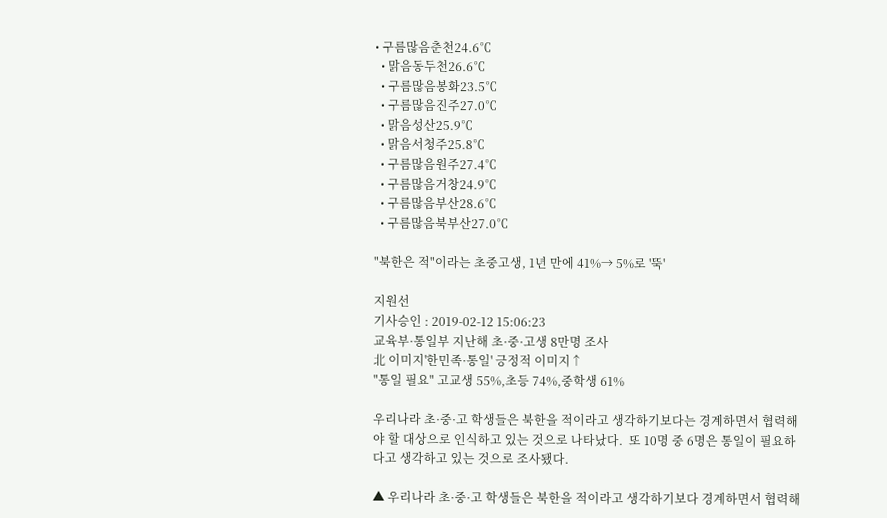• 구름많음춘천24.6℃
  • 맑음동두천26.6℃
  • 구름많음봉화23.5℃
  • 구름많음진주27.0℃
  • 맑음성산25.9℃
  • 맑음서청주25.8℃
  • 구름많음원주27.4℃
  • 구름많음거창24.9℃
  • 구름많음부산28.6℃
  • 구름많음북부산27.0℃

"북한은 적"이라는 초중고생, 1년 만에 41%→ 5%로 '뚝'

지원선
기사승인 : 2019-02-12 15:06:23
교육부·통일부 지난해 초·중·고생 8만명 조사
北 이미지'한민족·통일' 긍정적 이미지↑
"통일 필요" 고교생 55%,초등 74%,중학생 61%

우리나라 초·중·고 학생들은 북한을 적이라고 생각하기보다는 경계하면서 협력해야 할 대상으로 인식하고 있는 것으로 나타났다.  또 10명 중 6명은 통일이 필요하다고 생각하고 있는 것으로 조사됐다.

▲ 우리나라 초·중·고 학생들은 북한을 적이라고 생각하기보다 경계하면서 협력해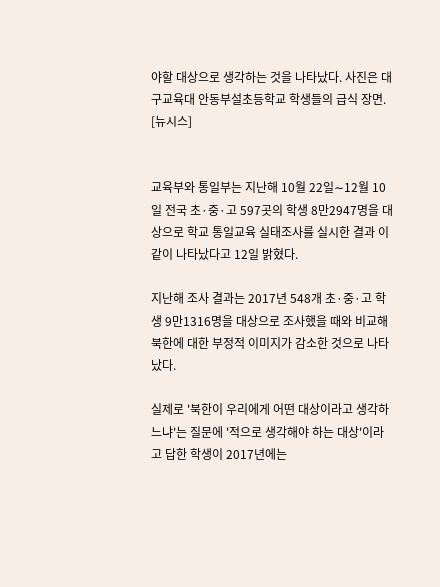야할 대상으로 생각하는 것을 나타났다. 사진은 대구교육대 안동부설초등학교 학생들의 급식 장면. [뉴시스]


교육부와 통일부는 지난해 10월 22일∼12월 10일 전국 초·중·고 597곳의 학생 8만2947명을 대상으로 학교 통일교육 실태조사를 실시한 결과 이같이 나타났다고 12일 밝혔다.

지난해 조사 결과는 2017년 548개 초·중·고 학생 9만1316명을 대상으로 조사했을 때와 비교해 북한에 대한 부정적 이미지가 감소한 것으로 나타났다.

실제로 '북한이 우리에게 어떤 대상이라고 생각하느냐'는 질문에 '적으로 생각해야 하는 대상'이라고 답한 학생이 2017년에는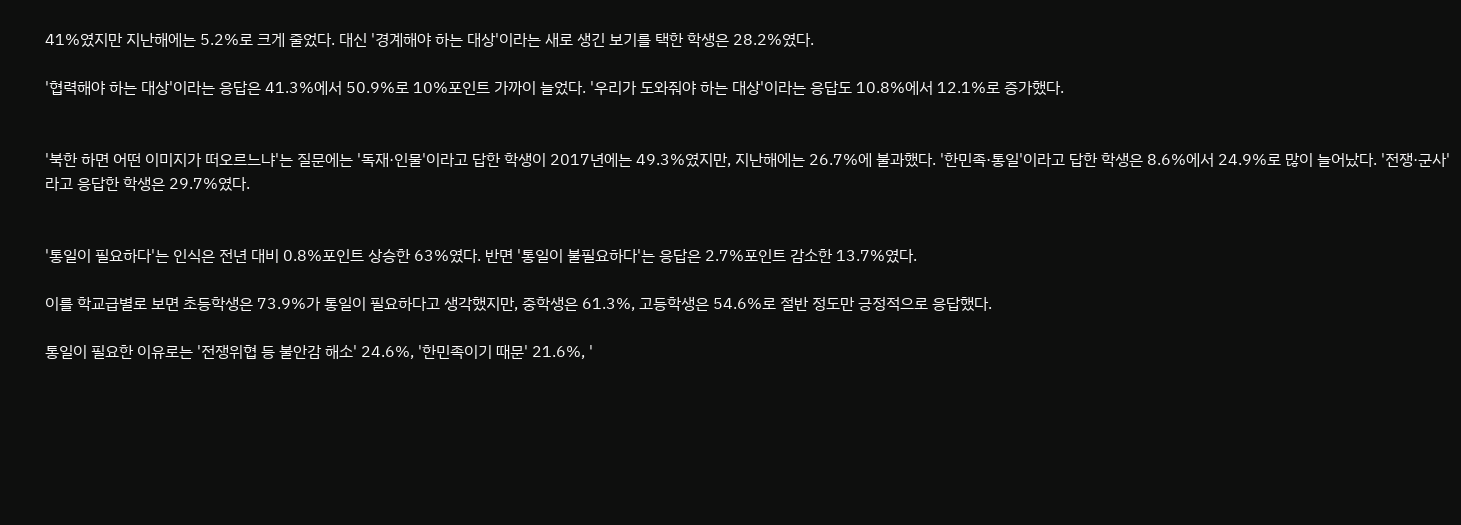41%였지만 지난해에는 5.2%로 크게 줄었다. 대신 '경계해야 하는 대상'이라는 새로 생긴 보기를 택한 학생은 28.2%였다.

'협력해야 하는 대상'이라는 응답은 41.3%에서 50.9%로 10%포인트 가까이 늘었다. '우리가 도와줘야 하는 대상'이라는 응답도 10.8%에서 12.1%로 증가했다.


'북한 하면 어떤 이미지가 떠오르느냐'는 질문에는 '독재·인물'이라고 답한 학생이 2017년에는 49.3%였지만, 지난해에는 26.7%에 불과했다. '한민족·통일'이라고 답한 학생은 8.6%에서 24.9%로 많이 늘어났다. '전쟁·군사'라고 응답한 학생은 29.7%였다.


'통일이 필요하다'는 인식은 전년 대비 0.8%포인트 상승한 63%였다. 반면 '통일이 불필요하다'는 응답은 2.7%포인트 감소한 13.7%였다.

이를 학교급별로 보면 초등학생은 73.9%가 통일이 필요하다고 생각했지만, 중학생은 61.3%, 고등학생은 54.6%로 절반 정도만 긍정적으로 응답했다.

통일이 필요한 이유로는 '전쟁위협 등 불안감 해소' 24.6%, '한민족이기 때문' 21.6%, '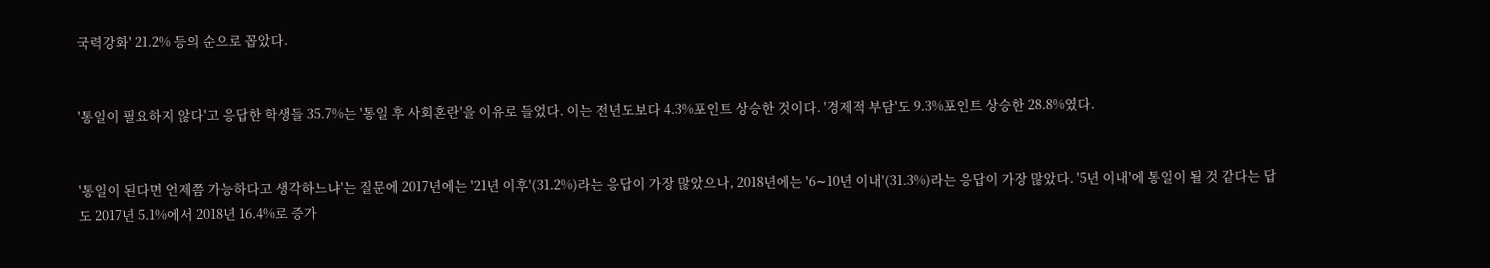국력강화' 21.2% 등의 순으로 꼽았다.


'통일이 필요하지 않다'고 응답한 학생들 35.7%는 '통일 후 사회혼란'을 이유로 들었다. 이는 전년도보다 4.3%포인트 상승한 것이다. '경제적 부담'도 9.3%포인트 상승한 28.8%였다.


'통일이 된다면 언제쯤 가능하다고 생각하느냐'는 질문에 2017년에는 '21년 이후'(31.2%)라는 응답이 가장 많았으나, 2018년에는 '6∼10년 이내'(31.3%)라는 응답이 가장 많았다. '5년 이내'에 통일이 될 것 같다는 답도 2017년 5.1%에서 2018년 16.4%로 증가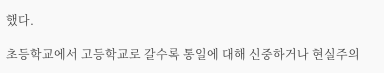했다.

초등학교에서 고등학교로 갈수록 통일에 대해 신중하거나 현실주의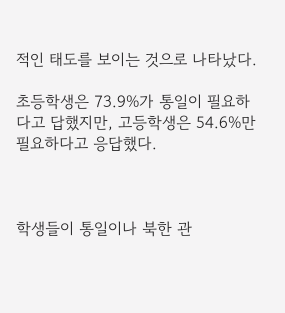적인 태도를 보이는 것으로 나타났다.

초등학생은 73.9%가 통일이 필요하다고 답했지만, 고등학생은 54.6%만 필요하다고 응답했다.



학생들이 통일이나 북한 관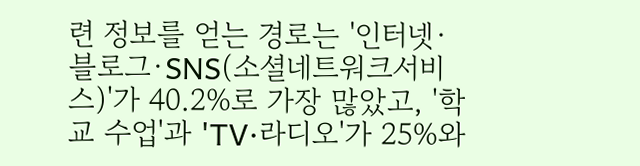련 정보를 얻는 경로는 '인터넷·블로그·SNS(소셜네트워크서비스)'가 40.2%로 가장 많았고, '학교 수업'과 'TV·라디오'가 25%와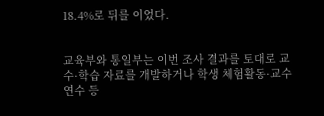18.4%로 뒤를 이었다.


교육부와 통일부는 이번 조사 결과를 토대로 교수·학습 자료를 개발하거나 학생 체험활동·교수연수 등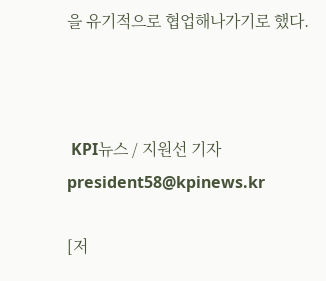을 유기적으로 협업해나가기로 했다.



 KPI뉴스 / 지원선 기자 president58@kpinews.kr

[저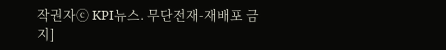작권자ⓒ KPI뉴스. 무단전재-재배포 금지]